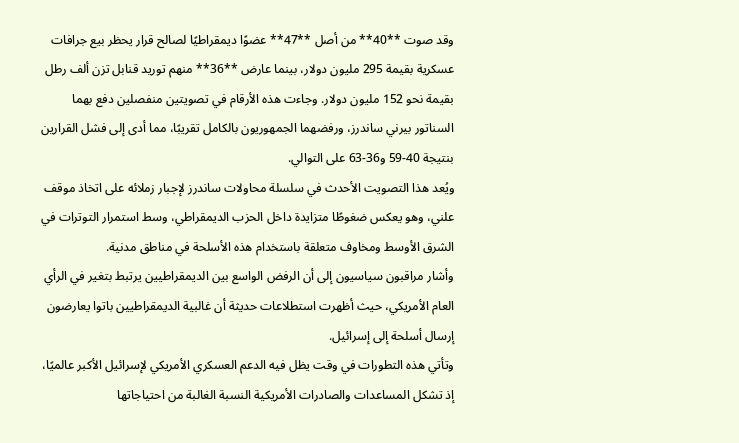وقد صوت **40** من أصل **47** عضوًا ديمقراطيًا لصالح قرار يحظر بيع جرافات عسكرية بقيمة 295 مليون دولار، بينما عارض **36** منهم توريد قنابل تزن ألف رطل بقيمة نحو 152 مليون دولار. وجاءت هذه الأرقام في تصويتين منفصلين دفع بهما السناتور بيرني ساندرز، ورفضهما الجمهوريون بالكامل تقريبًا، مما أدى إلى فشل القرارين بنتيجة 40-59 و36-63 على التوالي.
ويُعد هذا التصويت الأحدث في سلسلة محاولات ساندرز لإجبار زملائه على اتخاذ موقف علني، وهو يعكس ضغوطًا متزايدة داخل الحزب الديمقراطي، وسط استمرار التوترات في الشرق الأوسط ومخاوف متعلقة باستخدام هذه الأسلحة في مناطق مدنية.
وأشار مراقبون سياسيون إلى أن الرفض الواسع بين الديمقراطيين يرتبط بتغير في الرأي العام الأمريكي، حيث أظهرت استطلاعات حديثة أن غالبية الديمقراطيين باتوا يعارضون إرسال أسلحة إلى إسرائيل.
وتأتي هذه التطورات في وقت يظل فيه الدعم العسكري الأمريكي لإسرائيل الأكبر عالميًا، إذ تشكل المساعدات والصادرات الأمريكية النسبة الغالبة من احتياجاتها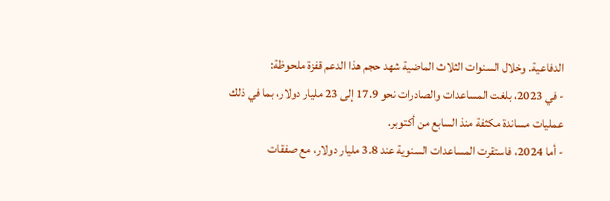الدفاعية. وخلال السنوات الثلاث الماضية شهد حجم هذا الدعم قفزة ملحوظة:
- في 2023، بلغت المساعدات والصادرات نحو 17.9 إلى 23 مليار دولار، بما في ذلك عمليات مساندة مكثفة منذ السابع من أكتوبر.
- أما 2024، فاستقرت المساعدات السنوية عند 3.8 مليار دولار، مع صفقات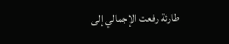طارئة رفعت الإجمالي إلى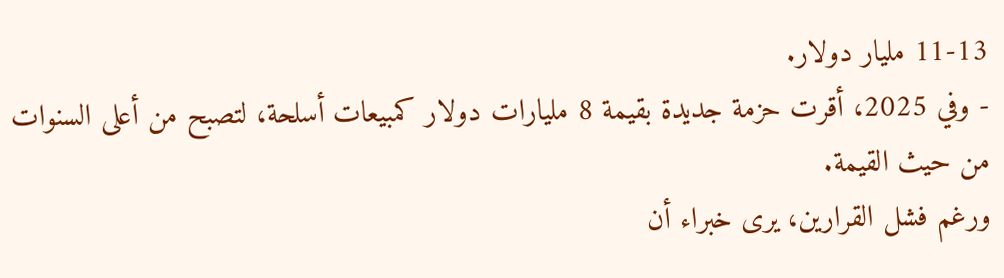11-13 مليار دولار.
- وفي 2025، أقرت حزمة جديدة بقيمة 8 مليارات دولار كمبيعات أسلحة، لتصبح من أعلى السنوات من حيث القيمة.
ورغم فشل القرارين، يرى خبراء أن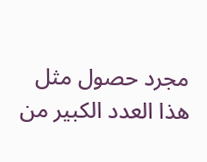مجرد حصول مثل هذا العدد الكبير من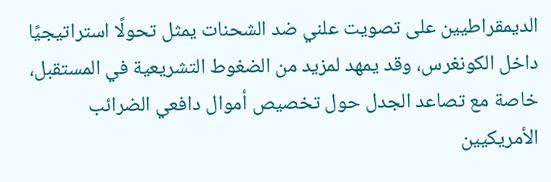الديمقراطيين على تصويت علني ضد الشحنات يمثل تحولًا استراتيجيًا داخل الكونغرس، وقد يمهد لمزيد من الضغوط التشريعية في المستقبل، خاصة مع تصاعد الجدل حول تخصيص أموال دافعي الضرائب الأمريكيين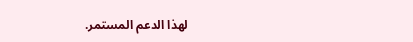لهذا الدعم المستمر.